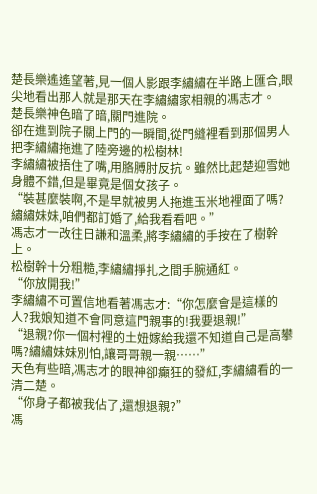楚長樂遙遙望著,見一個人影跟李繡繡在半路上匯合,眼尖地看出那人就是那天在李繡繡家相親的馮志才。
楚長樂神色暗了暗,關門進院。
卻在進到院子關上門的一瞬間,從門縫裡看到那個男人把李繡繡拖進了陸旁邊的松樹林!
李繡繡被捂住了嘴,用胳膊肘反抗。雖然比起楚迎雪她身體不錯,但是畢竟是個女孩子。
“裝甚麼裝啊,不是早就被男人拖進玉米地裡面了嗎?繡繡妹妹,咱們都訂婚了,給我看看吧。”
馮志才一改往日謙和溫柔,將李繡繡的手按在了樹幹上。
松樹幹十分粗糙,李繡繡掙扎之間手腕通紅。
“你放開我!”
李繡繡不可置信地看著馮志才:“你怎麼會是這樣的人?我娘知道不會同意這門親事的!我要退親!”
“退親?你一個村裡的土妞嫁給我還不知道自己是高攀嗎?繡繡妹妹別怕,讓哥哥親一親……”
天色有些暗,馮志才的眼神卻癲狂的發紅,李繡繡看的一清二楚。
“你身子都被我佔了,還想退親?”
馮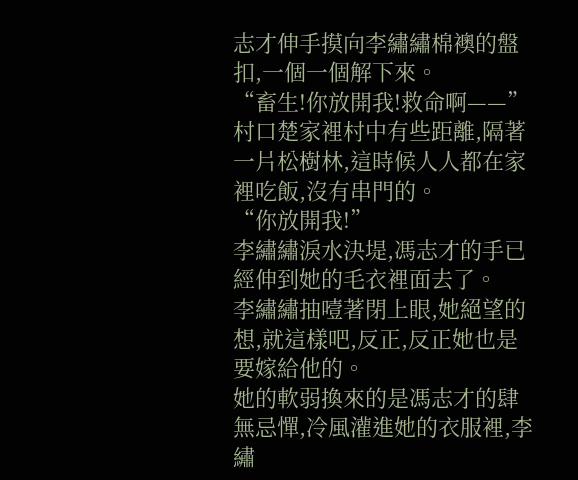志才伸手摸向李繡繡棉襖的盤扣,一個一個解下來。
“畜生!你放開我!救命啊——”
村口楚家裡村中有些距離,隔著一片松樹林,這時候人人都在家裡吃飯,沒有串門的。
“你放開我!”
李繡繡淚水決堤,馮志才的手已經伸到她的毛衣裡面去了。
李繡繡抽噎著閉上眼,她絕望的想,就這樣吧,反正,反正她也是要嫁給他的。
她的軟弱換來的是馮志才的肆無忌憚,冷風灌進她的衣服裡,李繡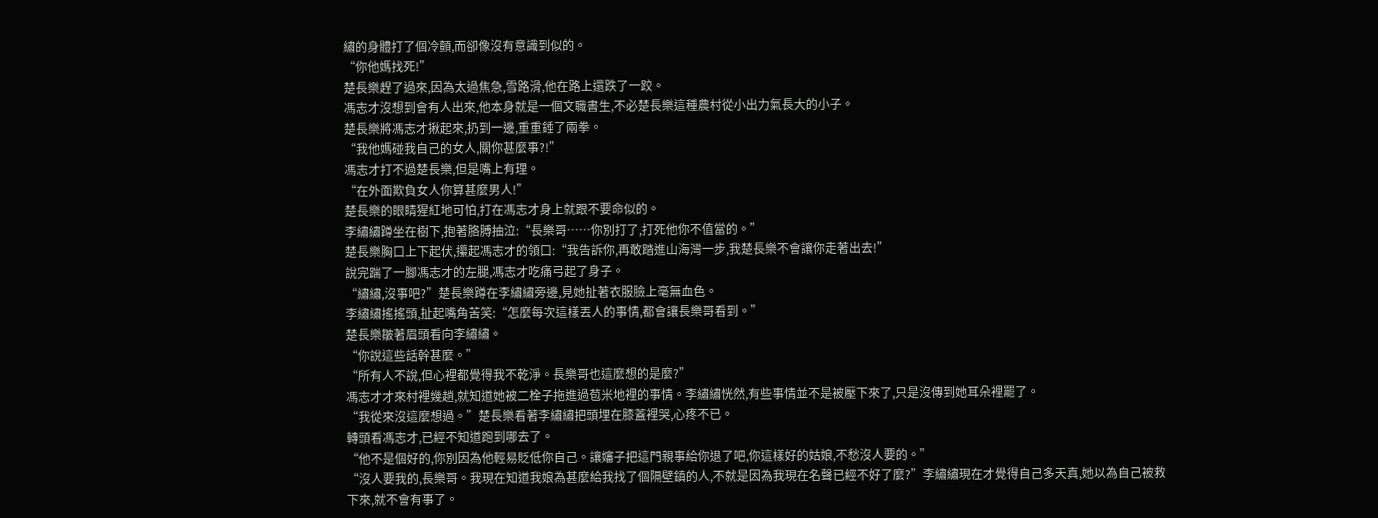繡的身體打了個冷顫,而卻像沒有意識到似的。
“你他媽找死!”
楚長樂趕了過來,因為太過焦急,雪路滑,他在路上還跌了一跤。
馮志才沒想到會有人出來,他本身就是一個文職書生,不必楚長樂這種農村從小出力氣長大的小子。
楚長樂將馮志才揪起來,扔到一邊,重重錘了兩拳。
“我他媽碰我自己的女人,關你甚麼事?!”
馮志才打不過楚長樂,但是嘴上有理。
“在外面欺負女人你算甚麼男人!”
楚長樂的眼睛猩紅地可怕,打在馮志才身上就跟不要命似的。
李繡繡蹲坐在樹下,抱著胳膊抽泣:“長樂哥……你別打了,打死他你不值當的。”
楚長樂胸口上下起伏,攥起馮志才的領口:“我告訴你,再敢踏進山海灣一步,我楚長樂不會讓你走著出去!”
說完踹了一腳馮志才的左腿,馮志才吃痛弓起了身子。
“繡繡,沒事吧?”楚長樂蹲在李繡繡旁邊,見她扯著衣服臉上毫無血色。
李繡繡搖搖頭,扯起嘴角苦笑:“怎麼每次這樣丟人的事情,都會讓長樂哥看到。”
楚長樂皺著眉頭看向李繡繡。
“你說這些話幹甚麼。”
“所有人不說,但心裡都覺得我不乾淨。長樂哥也這麼想的是麼?”
馮志才才來村裡幾趟,就知道她被二栓子拖進過苞米地裡的事情。李繡繡恍然,有些事情並不是被壓下來了,只是沒傳到她耳朵裡罷了。
“我從來沒這麼想過。”楚長樂看著李繡繡把頭埋在膝蓋裡哭,心疼不已。
轉頭看馮志才,已經不知道跑到哪去了。
“他不是個好的,你別因為他輕易貶低你自己。讓嬸子把這門親事給你退了吧,你這樣好的姑娘,不愁沒人要的。”
“沒人要我的,長樂哥。我現在知道我娘為甚麼給我找了個隔壁鎮的人,不就是因為我現在名聲已經不好了麼?”李繡繡現在才覺得自己多天真,她以為自己被救下來,就不會有事了。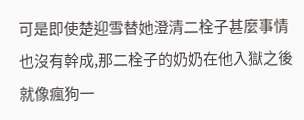可是即使楚迎雪替她澄清二栓子甚麼事情也沒有幹成,那二栓子的奶奶在他入獄之後就像瘋狗一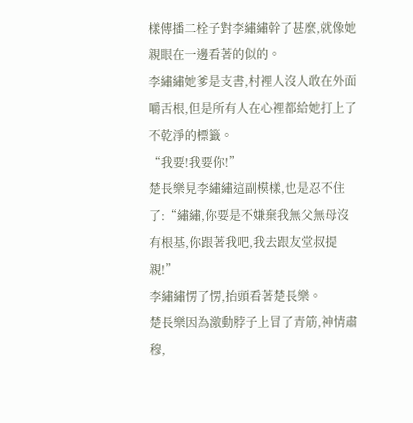樣傳播二栓子對李繡繡幹了甚麼,就像她親眼在一邊看著的似的。
李繡繡她爹是支書,村裡人沒人敢在外面嚼舌根,但是所有人在心裡都給她打上了不乾淨的標籤。
“我要!我要你!”
楚長樂見李繡繡這副模樣,也是忍不住了:“繡繡,你要是不嫌棄我無父無母沒有根基,你跟著我吧,我去跟友堂叔提親!”
李繡繡愣了愣,抬頭看著楚長樂。
楚長樂因為激動脖子上冒了青筋,神情肅穆,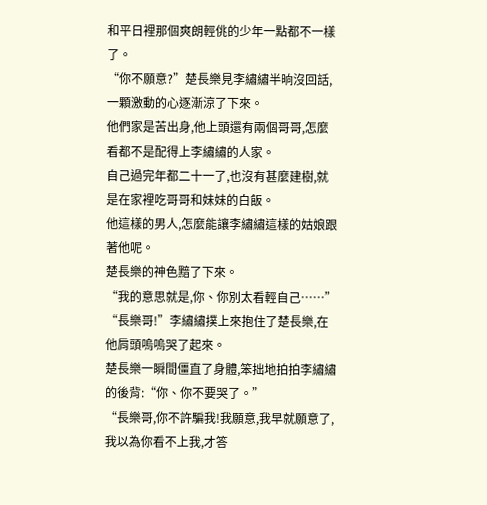和平日裡那個爽朗輕佻的少年一點都不一樣了。
“你不願意?”楚長樂見李繡繡半晌沒回話,一顆激動的心逐漸涼了下來。
他們家是苦出身,他上頭還有兩個哥哥,怎麼看都不是配得上李繡繡的人家。
自己過完年都二十一了,也沒有甚麼建樹,就是在家裡吃哥哥和妹妹的白飯。
他這樣的男人,怎麼能讓李繡繡這樣的姑娘跟著他呢。
楚長樂的神色黯了下來。
“我的意思就是,你、你別太看輕自己……”
“長樂哥!”李繡繡撲上來抱住了楚長樂,在他肩頭嗚嗚哭了起來。
楚長樂一瞬間僵直了身體,笨拙地拍拍李繡繡的後背:“你、你不要哭了。”
“長樂哥,你不許騙我!我願意,我早就願意了,我以為你看不上我,才答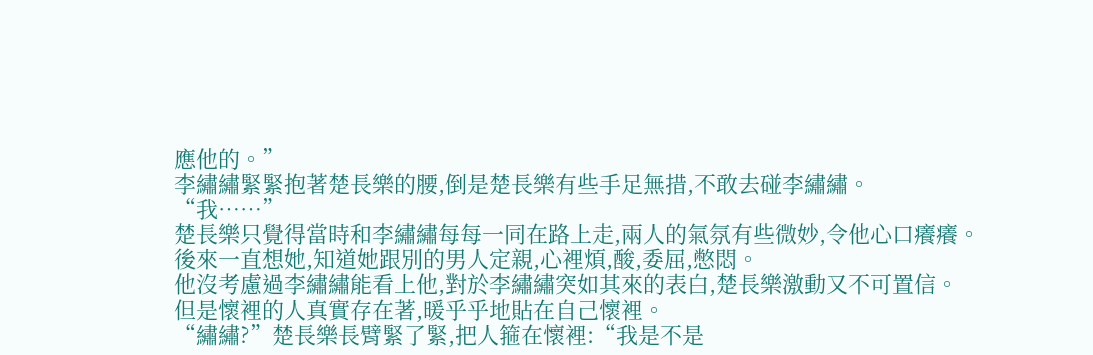應他的。”
李繡繡緊緊抱著楚長樂的腰,倒是楚長樂有些手足無措,不敢去碰李繡繡。
“我……”
楚長樂只覺得當時和李繡繡每每一同在路上走,兩人的氣氛有些微妙,令他心口癢癢。
後來一直想她,知道她跟別的男人定親,心裡煩,酸,委屈,憋悶。
他沒考慮過李繡繡能看上他,對於李繡繡突如其來的表白,楚長樂激動又不可置信。
但是懷裡的人真實存在著,暖乎乎地貼在自己懷裡。
“繡繡?”楚長樂長臂緊了緊,把人箍在懷裡:“我是不是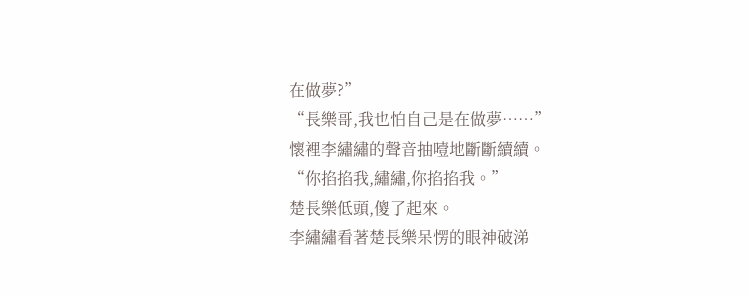在做夢?”
“長樂哥,我也怕自己是在做夢……”
懷裡李繡繡的聲音抽噎地斷斷續續。
“你掐掐我,繡繡,你掐掐我。”
楚長樂低頭,傻了起來。
李繡繡看著楚長樂呆愣的眼神破涕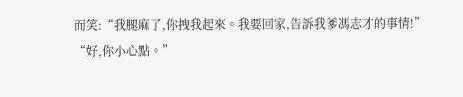而笑:“我腿麻了,你拽我起來。我要回家,告訴我爹馮志才的事情!”
“好,你小心點。”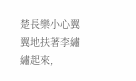楚長樂小心翼翼地扶著李繡繡起來,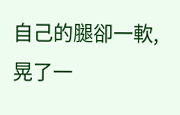自己的腿卻一軟,晃了一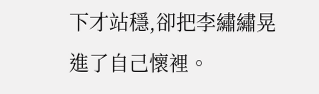下才站穩,卻把李繡繡晃進了自己懷裡。